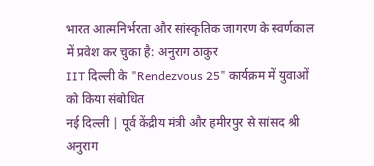भारत आत्मनिर्भरता और सांस्कृतिक जागरण के स्वर्णकाल में प्रवेश कर चुका है: अनुराग ठाकुर
IIT दिल्ली के "Rendezvous 25" कार्यक्रम में युवाओं को किया संबोधित
नई दिल्ली | पूर्व केंद्रीय मंत्री और हमीरपुर से सांसद श्री अनुराग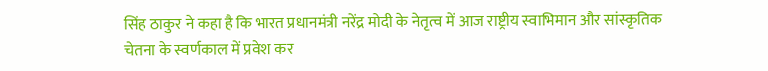सिंह ठाकुर ने कहा है कि भारत प्रधानमंत्री नरेंद्र मोदी के नेतृत्व में आज राष्ट्रीय स्वाभिमान और सांस्कृतिक चेतना के स्वर्णकाल में प्रवेश कर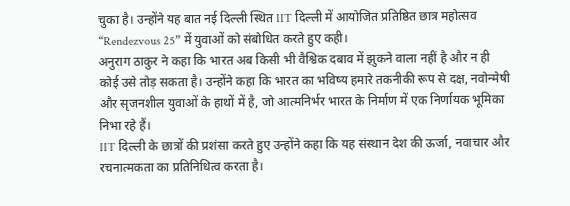चुका है। उन्होंने यह बात नई दिल्ली स्थित IIT दिल्ली में आयोजित प्रतिष्ठित छात्र महोत्सव “Rendezvous 25” में युवाओं को संबोधित करते हुए कही।
अनुराग ठाकुर ने कहा कि भारत अब किसी भी वैश्विक दबाव में झुकने वाला नहीं है और न ही कोई उसे तोड़ सकता है। उन्होंने कहा कि भारत का भविष्य हमारे तकनीकी रूप से दक्ष, नवोन्मेषी और सृजनशील युवाओं के हाथों में है, जो आत्मनिर्भर भारत के निर्माण में एक निर्णायक भूमिका निभा रहे हैं।
IIT दिल्ली के छात्रों की प्रशंसा करते हुए उन्होंने कहा कि यह संस्थान देश की ऊर्जा, नवाचार और रचनात्मकता का प्रतिनिधित्व करता है।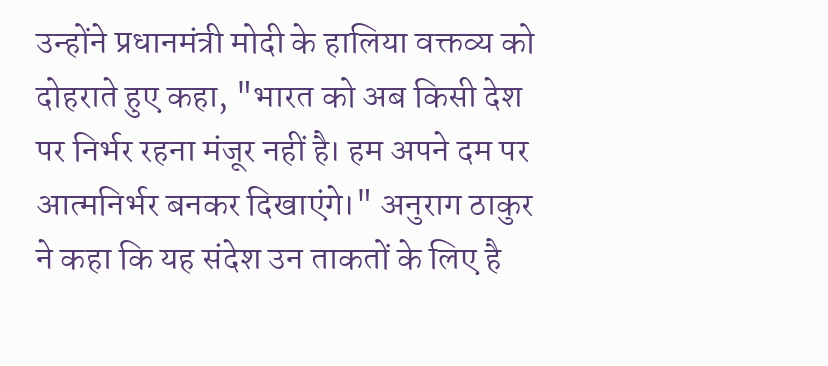उन्होंने प्रधानमंत्री मोदी के हालिया वक्तव्य को दोहराते हुए कहा, "भारत को अब किसी देश पर निर्भर रहना मंजूर नहीं है। हम अपने दम पर आत्मनिर्भर बनकर दिखाएंगे।" अनुराग ठाकुर ने कहा कि यह संदेश उन ताकतों के लिए है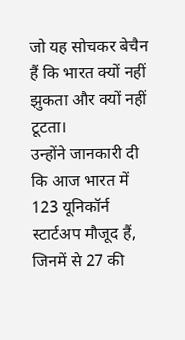जो यह सोचकर बेचैन हैं कि भारत क्यों नहीं झुकता और क्यों नहीं टूटता।
उन्होंने जानकारी दी कि आज भारत में 123 यूनिकॉर्न स्टार्टअप मौजूद हैं, जिनमें से 27 की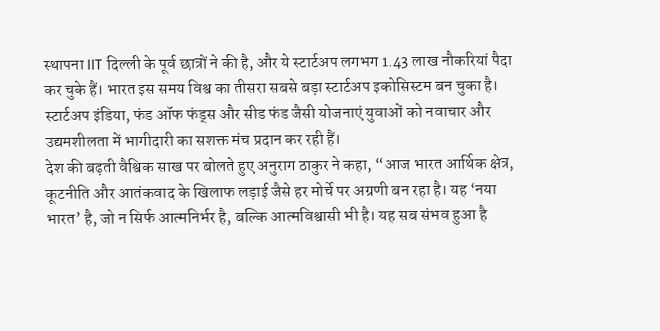स्थापना IIT दिल्ली के पूर्व छात्रों ने की है, और ये स्टार्टअप लगभग 1.43 लाख नौकरियां पैदा कर चुके हैं। भारत इस समय विश्व का तीसरा सबसे बड़ा स्टार्टअप इकोसिस्टम बन चुका है। स्टार्टअप इंडिया, फंड ऑफ फंड्स और सीड फंड जैसी योजनाएं युवाओं को नवाचार और उद्यमशीलता में भागीदारी का सशक्त मंच प्रदान कर रही हैं।
देश की बढ़ती वैश्विक साख पर बोलते हुए अनुराग ठाकुर ने कहा, “आज भारत आर्थिक क्षेत्र, कूटनीति और आतंकवाद के खिलाफ लड़ाई जैसे हर मोर्चे पर अग्रणी बन रहा है। यह ‘नया भारत’ है, जो न सिर्फ आत्मनिर्भर है, बल्कि आत्मविश्वासी भी है। यह सब संभव हुआ है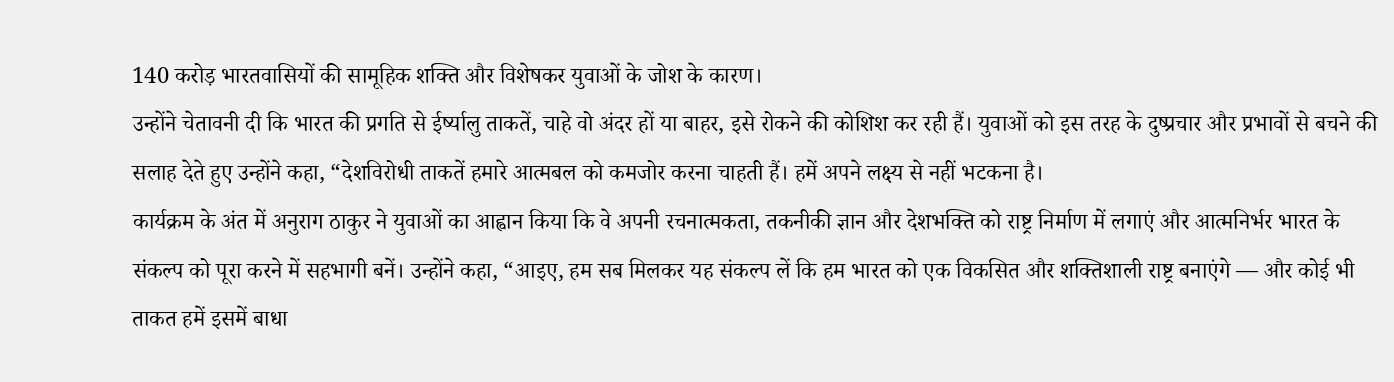140 करोड़ भारतवासियों की सामूहिक शक्ति और विशेषकर युवाओं के जोश के कारण।
उन्होंने चेतावनी दी कि भारत की प्रगति से ईर्ष्यालु ताकतें, चाहे वो अंदर हों या बाहर, इसे रोकने की कोशिश कर रही हैं। युवाओं को इस तरह के दुष्प्रचार और प्रभावों से बचने की सलाह देते हुए उन्होंने कहा, “देशविरोधी ताकतें हमारे आत्मबल को कमजोर करना चाहती हैं। हमें अपने लक्ष्य से नहीं भटकना है।
कार्यक्रम के अंत में अनुराग ठाकुर ने युवाओं का आह्वान किया कि वे अपनी रचनात्मकता, तकनीकी ज्ञान और देशभक्ति को राष्ट्र निर्माण में लगाएं और आत्मनिर्भर भारत के संकल्प को पूरा करने में सहभागी बनें। उन्होंने कहा, “आइए, हम सब मिलकर यह संकल्प लें कि हम भारत को एक विकसित और शक्तिशाली राष्ट्र बनाएंगे — और कोई भी ताकत हमें इसमें बाधा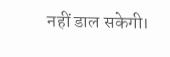नहीं डाल सकेगी।